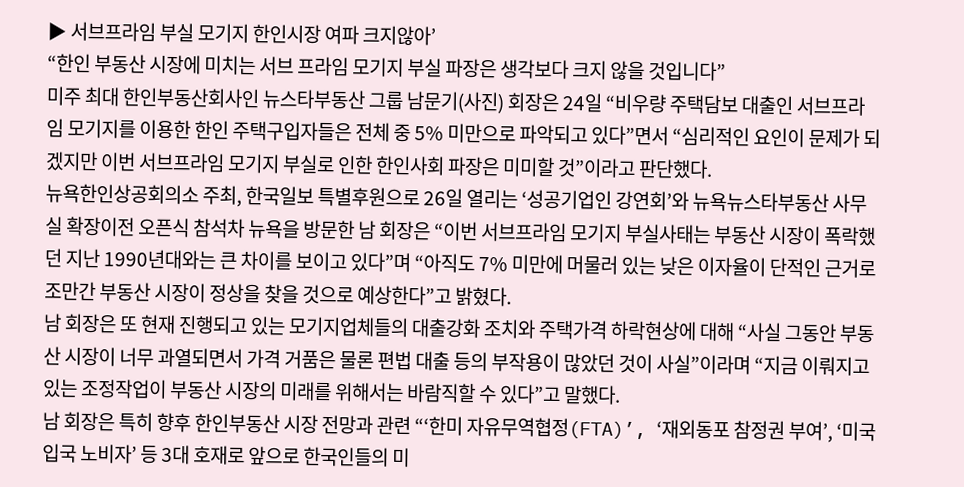▶ 서브프라임 부실 모기지 한인시장 여파 크지않아’
“한인 부동산 시장에 미치는 서브 프라임 모기지 부실 파장은 생각보다 크지 않을 것입니다”
미주 최대 한인부동산회사인 뉴스타부동산 그룹 남문기(사진) 회장은 24일 “비우량 주택담보 대출인 서브프라임 모기지를 이용한 한인 주택구입자들은 전체 중 5% 미만으로 파악되고 있다”면서 “심리적인 요인이 문제가 되겠지만 이번 서브프라임 모기지 부실로 인한 한인사회 파장은 미미할 것”이라고 판단했다.
뉴욕한인상공회의소 주최, 한국일보 특별후원으로 26일 열리는 ‘성공기업인 강연회’와 뉴욕뉴스타부동산 사무실 확장이전 오픈식 참석차 뉴욕을 방문한 남 회장은 “이번 서브프라임 모기지 부실사태는 부동산 시장이 폭락했던 지난 1990년대와는 큰 차이를 보이고 있다”며 “아직도 7% 미만에 머물러 있는 낮은 이자율이 단적인 근거로 조만간 부동산 시장이 정상을 찾을 것으로 예상한다”고 밝혔다.
남 회장은 또 현재 진행되고 있는 모기지업체들의 대출강화 조치와 주택가격 하락현상에 대해 “사실 그동안 부동산 시장이 너무 과열되면서 가격 거품은 물론 편법 대출 등의 부작용이 많았던 것이 사실”이라며 “지금 이뤄지고 있는 조정작업이 부동산 시장의 미래를 위해서는 바람직할 수 있다”고 말했다.
남 회장은 특히 향후 한인부동산 시장 전망과 관련 “‘한미 자유무역협정(FTA)’, ‘재외동포 참정권 부여’, ‘미국 입국 노비자’ 등 3대 호재로 앞으로 한국인들의 미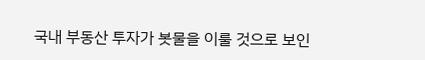국내 부동산 투자가 봇물을 이룰 것으로 보인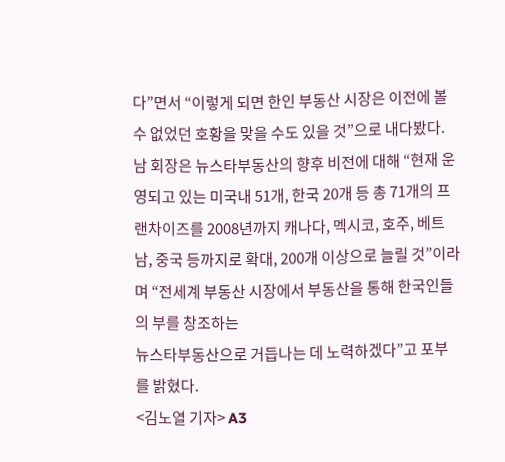다”면서 “이렇게 되면 한인 부동산 시장은 이전에 볼 수 없었던 호황을 맞을 수도 있을 것”으로 내다봤다.
남 회장은 뉴스타부동산의 향후 비전에 대해 “현재 운영되고 있는 미국내 51개, 한국 20개 등 총 71개의 프랜차이즈를 2008년까지 캐나다, 멕시코, 호주, 베트남, 중국 등까지로 확대, 200개 이상으로 늘릴 것”이라며 “전세계 부동산 시장에서 부동산을 통해 한국인들의 부를 창조하는
뉴스타부동산으로 거듭나는 데 노력하겠다”고 포부를 밝혔다.
<김노열 기자> A3